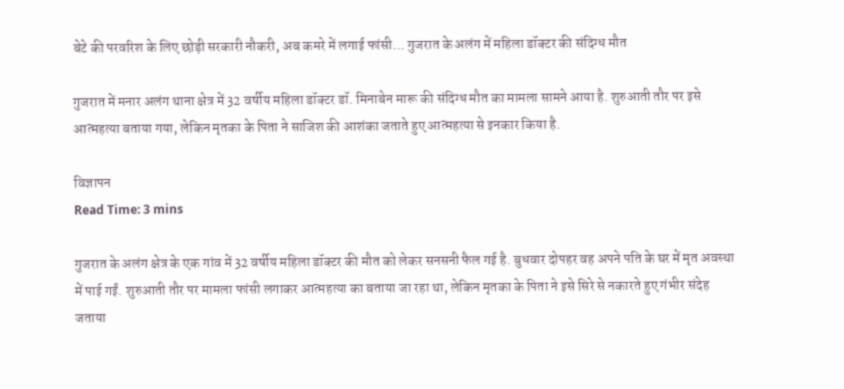बेटे की परवरिश के लिए छोड़ी सरकारी नौकरी, अब कमरे में लगाई फांसी... गुजरात के अलंग में महिला डॉक्टर की संदिग्ध मौत

गुजरात में मनार अलंग थाना क्षेत्र में 32 वर्षीय महिला डॉक्टर डॉ. मिनाबेन मारू की संदिग्ध मौत का मामला सामने आया है. शुरुआती तौर पर इसे आत्महत्या बताया गया, लेकिन मृतका के पिता ने साजिश की आशंका जताते हुए आत्महत्या से इनकार किया है.

विज्ञापन
Read Time: 3 mins

गुजरात के अलंग क्षेत्र के एक गांव में 32 वर्षीय महिला डॉक्टर की मौत को लेकर सनसनी फैल गई है. बुधवार दोपहर वह अपने पति के घर में मृत अवस्था में पाई गईं. शुरुआती तौर पर मामला फांसी लगाकर आत्महत्या का बताया जा रहा था, लेकिन मृतका के पिता ने इसे सिरे से नकारते हुए गंभीर संदेह जताया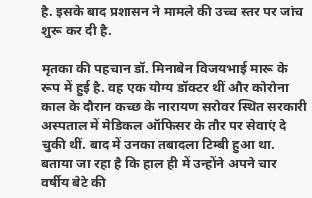है. इसके बाद प्रशासन ने मामले की उच्च स्तर पर जांच शुरू कर दी है.

मृतका की पहचान डॉ. मिनाबेन विजयभाई मारू के रूप में हुई है. वह एक योग्य डॉक्टर थीं और कोरोना काल के दौरान कच्छ के नारायण सरोवर स्थित सरकारी अस्पताल में मेडिकल ऑफिसर के तौर पर सेवाएं दे चुकी थीं. बाद में उनका तबादला टिम्बी हुआ था. बताया जा रहा है कि हाल ही में उन्होंने अपने चार वर्षीय बेटे की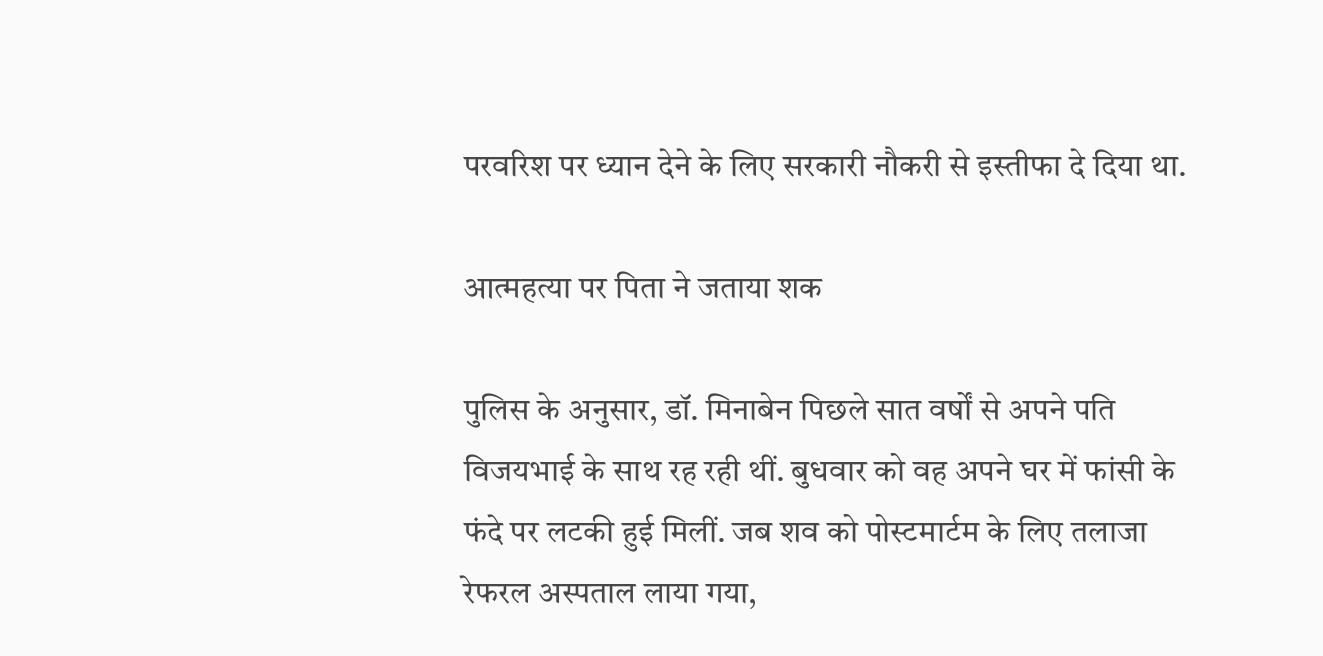परवरिश पर ध्यान देने के लिए सरकारी नौकरी से इस्तीफा दे दिया था.

आत्महत्या पर पिता ने जताया शक

पुलिस के अनुसार, डॉ. मिनाबेन पिछले सात वर्षों से अपने पति विजयभाई के साथ रह रही थीं. बुधवार को वह अपने घर में फांसी के फंदे पर लटकी हुई मिलीं. जब शव को पोस्टमार्टम के लिए तलाजा रेफरल अस्पताल लाया गया,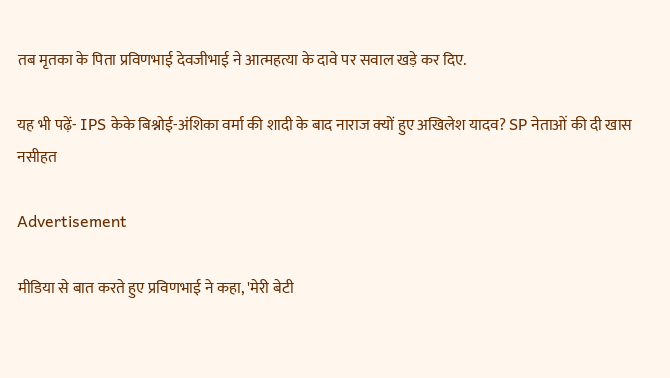तब मृतका के पिता प्रविणभाई देवजीभाई ने आत्महत्या के दावे पर सवाल खड़े कर दिए.

यह भी पढ़ें- IPS केके बिश्नोई-अंशिका वर्मा की शादी के बाद नाराज क्‍यों हुए अखिलेश यादव? SP नेताओं की दी खास नसीहत

Advertisement

मीडिया से बात करते हुए प्रविणभाई ने कहा, 'मेरी बेटी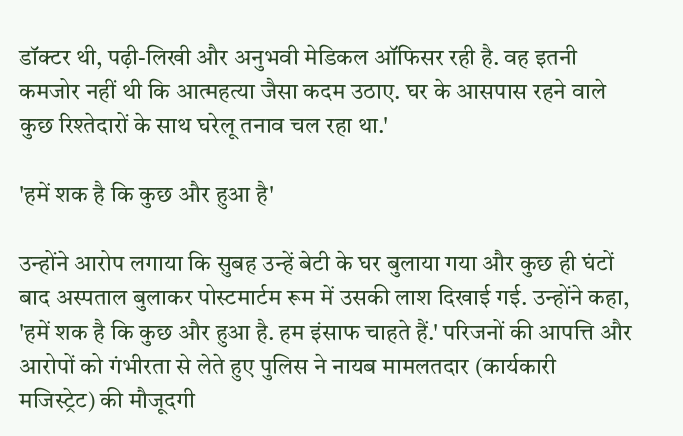डॉक्टर थी, पढ़ी-लिखी और अनुभवी मेडिकल ऑफिसर रही है. वह इतनी कमजोर नहीं थी कि आत्महत्या जैसा कदम उठाए. घर के आसपास रहने वाले कुछ रिश्तेदारों के साथ घरेलू तनाव चल रहा था.'

'हमें शक है कि कुछ और हुआ है'

उन्होंने आरोप लगाया कि सुबह उन्हें बेटी के घर बुलाया गया और कुछ ही घंटों बाद अस्पताल बुलाकर पोस्टमार्टम रूम में उसकी लाश दिखाई गई. उन्होंने कहा, 'हमें शक है कि कुछ और हुआ है. हम इंसाफ चाहते हैं.' परिजनों की आपत्ति और आरोपों को गंभीरता से लेते हुए पुलिस ने नायब मामलतदार (कार्यकारी मजिस्ट्रेट) की मौजूदगी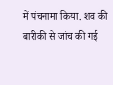में पंचनामा किया. शव की बारीकी से जांच की गई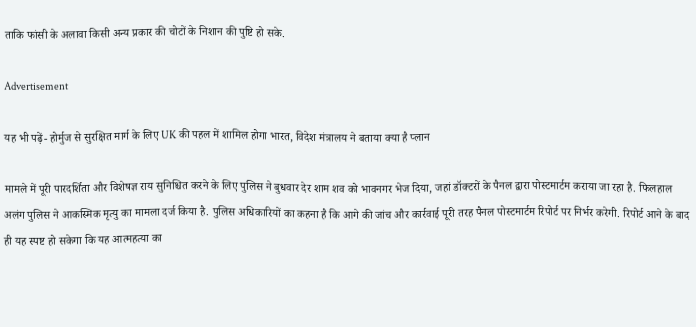ताकि फांसी के अलावा किसी अन्य प्रकार की चोटों के निशान की पुष्टि हो सके.

Advertisement

यह भी पढ़ें- होर्मुज से सुरक्षित मार्ग के लिए UK की पहल में शामिल होगा भारत, विदेश मंत्रालय ने बताया क्या है प्लान

मामले में पूरी पारदर्शिता और विशेषज्ञ राय सुनिश्चित करने के लिए पुलिस ने बुधवार देर शाम शव को भावनगर भेज दिया, जहां डॉक्टरों के पैनल द्वारा पोस्टमार्टम कराया जा रहा है. फिलहाल अलंग पुलिस ने आकस्मिक मृत्यु का मामला दर्ज किया है. पुलिस अधिकारियों का कहना है कि आगे की जांच और कार्रवाई पूरी तरह पैनल पोस्टमार्टम रिपोर्ट पर निर्भर करेगी. रिपोर्ट आने के बाद ही यह स्पष्ट हो सकेगा कि यह आत्महत्या का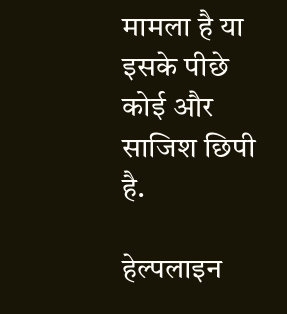मामला है या इसके पीछे कोई और साजिश छिपी है.

हेल्पलाइन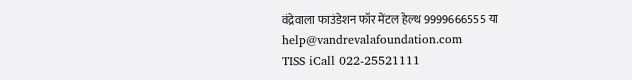वंद्रेवाला फाउंडेशन फॉर मेंटल हेल्‍थ 9999666555 या help@vandrevalafoundation.com
TISS iCall 022-25521111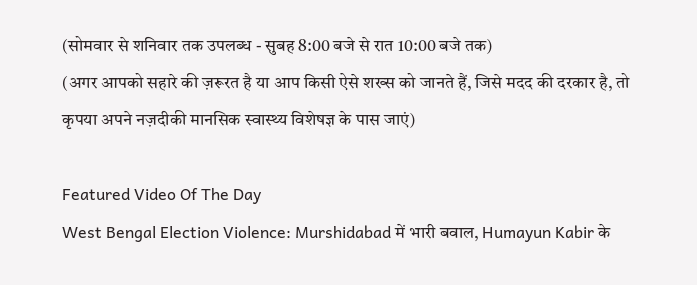(सोमवार से शनिवार तक उपलब्‍ध - सुबह 8:00 बजे से रात 10:00 बजे तक)
(अगर आपको सहारे की ज़रूरत है या आप किसी ऐसे शख्‍स को जानते हैं, जिसे मदद की दरकार है, तो कृपया अपने नज़दीकी मानसिक स्‍वास्‍थ्‍य विशेषज्ञ के पास जाएं)

Featured Video Of The Day
West Bengal Election Violence: Murshidabad में भारी बवाल, Humayun Kabir के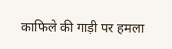काफिले की गाड़ी पर हमला